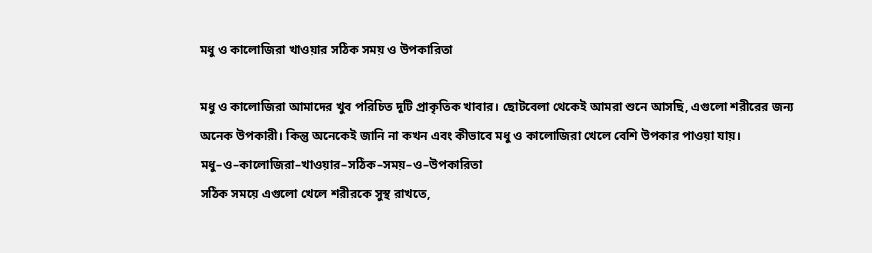মধু ও কালোজিরা খাওয়ার সঠিক সময় ও উপকারিতা

মধু ও কালোজিরা আমাদের খুব পরিচিত দুটি প্রাকৃতিক খাবার। ছোটবেলা থেকেই আমরা শুনে আসছি, এগুলো শরীরের জন্য অনেক উপকারী। কিন্তু অনেকেই জানি না কখন এবং কীভাবে মধু ও কালোজিরা খেলে বেশি উপকার পাওয়া যায়।
মধু–ও–কালোজিরা–খাওয়ার–সঠিক–সময়–ও–উপকারিতা
সঠিক সময়ে এগুলো খেলে শরীরকে সুস্থ রাখতে,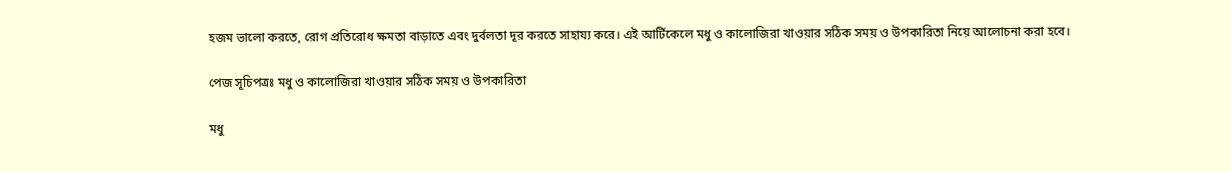হজম ভালো করতে, রোগ প্রতিরোধ ক্ষমতা বাড়াতে এবং দুর্বলতা দূর করতে সাহায্য করে। এই আর্টিকেলে মধু ও কালোজিরা খাওয়ার সঠিক সময় ও উপকারিতা নিয়ে আলোচনা করা হবে।

পেজ সূচিপত্রঃ মধু ও কালোজিরা খাওয়ার সঠিক সময় ও উপকারিতা

মধু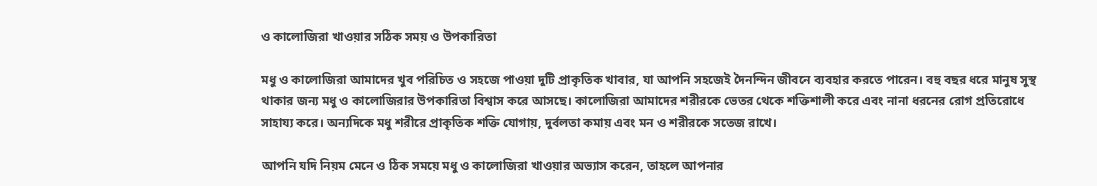ও কালোজিরা খাওয়ার সঠিক সময় ও উপকারিতা

মধু ও কালোজিরা আমাদের খুব পরিচিত ও সহজে পাওয়া দুটি প্রাকৃতিক খাবার, যা আপনি সহজেই দৈনন্দিন জীবনে ব্যবহার করতে পারেন। বহু বছর ধরে মানুষ সুস্থ থাকার জন্য মধু ও কালোজিরার উপকারিতা বিশ্বাস করে আসছে। কালোজিরা আমাদের শরীরকে ভেতর থেকে শক্তিশালী করে এবং নানা ধরনের রোগ প্রতিরোধে সাহায্য করে। অন্যদিকে মধু শরীরে প্রাকৃতিক শক্তি যোগায়, দুর্বলতা কমায় এবং মন ও শরীরকে সতেজ রাখে।

আপনি যদি নিয়ম মেনে ও ঠিক সময়ে মধু ও কালোজিরা খাওয়ার অভ্যাস করেন, তাহলে আপনার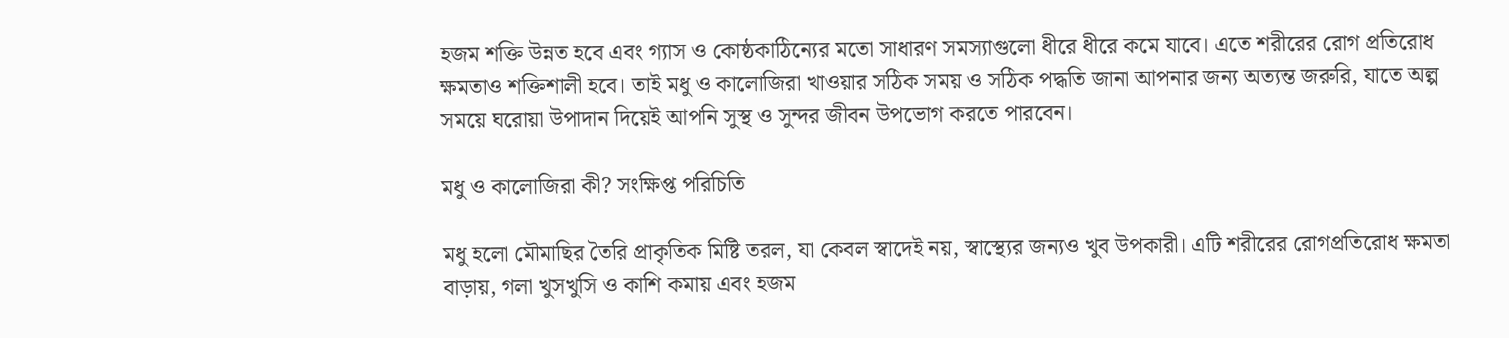হজম শক্তি উন্নত হবে এবং গ্যাস ও কোষ্ঠকাঠিন্যের মতো সাধারণ সমস্যাগুলো ধীরে ধীরে কমে যাবে। এতে শরীরের রোগ প্রতিরোধ ক্ষমতাও শক্তিশালী হবে। তাই মধু ও কালোজিরা খাওয়ার সঠিক সময় ও সঠিক পদ্ধতি জানা আপনার জন্য অত্যন্ত জরুরি, যাতে অল্প সময়ে ঘরোয়া উপাদান দিয়েই আপনি সুস্থ ও সুন্দর জীবন উপভোগ করতে পারবেন।

মধু ও কালোজিরা কী? সংক্ষিপ্ত পরিচিতি

মধু হলো মৌমাছির তৈরি প্রাকৃতিক মিষ্টি তরল, যা কেবল স্বাদেই নয়, স্বাস্থ্যের জন্যও খুব উপকারী। এটি শরীরের রোগপ্রতিরোধ ক্ষমতা বাড়ায়, গলা খুসখুসি ও কাশি কমায় এবং হজম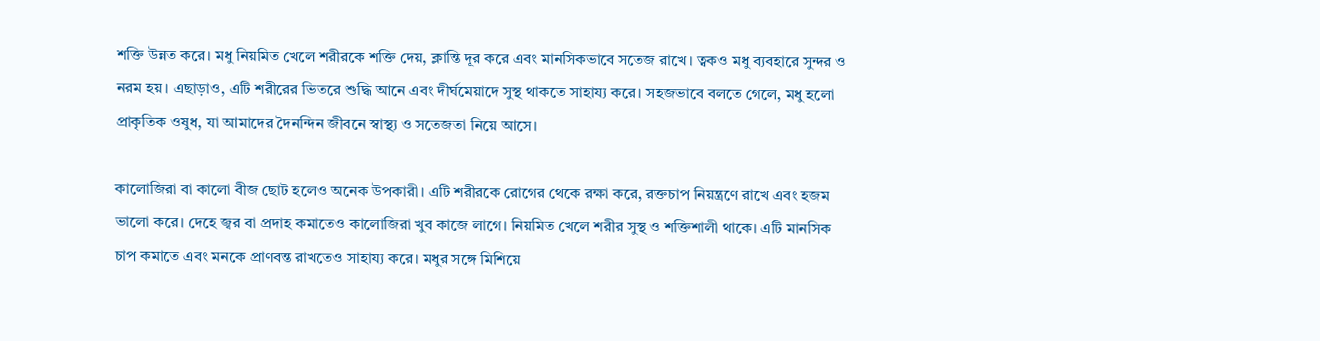শক্তি উন্নত করে। মধু নিয়মিত খেলে শরীরকে শক্তি দেয়, ক্লান্তি দূর করে এবং মানসিকভাবে সতেজ রাখে। ত্বকও মধু ব্যবহারে সুন্দর ও নরম হয়। এছাড়াও, এটি শরীরের ভিতরে শুদ্ধি আনে এবং দীর্ঘমেয়াদে সুস্থ থাকতে সাহায্য করে। সহজভাবে বলতে গেলে, মধু হলো প্রাকৃতিক ওষুধ, যা আমাদের দৈনন্দিন জীবনে স্বাস্থ্য ও সতেজতা নিয়ে আসে।

কালোজিরা বা কালো বীজ ছোট হলেও অনেক উপকারী। এটি শরীরকে রোগের থেকে রক্ষা করে, রক্তচাপ নিয়ন্ত্রণে রাখে এবং হজম ভালো করে। দেহে জ্বর বা প্রদাহ কমাতেও কালোজিরা খুব কাজে লাগে। নিয়মিত খেলে শরীর সুস্থ ও শক্তিশালী থাকে। এটি মানসিক চাপ কমাতে এবং মনকে প্রাণবন্ত রাখতেও সাহায্য করে। মধুর সঙ্গে মিশিয়ে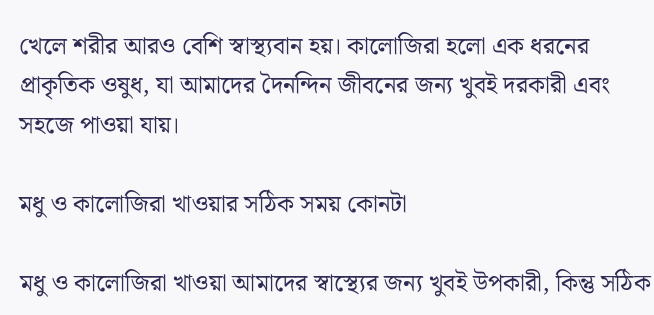খেলে শরীর আরও বেশি স্বাস্থ্যবান হয়। কালোজিরা হলো এক ধরনের প্রাকৃতিক ওষুধ, যা আমাদের দৈনন্দিন জীবনের জন্য খুবই দরকারী এবং সহজে পাওয়া যায়।

মধু ও কালোজিরা খাওয়ার সঠিক সময় কোনটা

মধু ও কালোজিরা খাওয়া আমাদের স্বাস্থ্যের জন্য খুবই উপকারী, কিন্তু সঠিক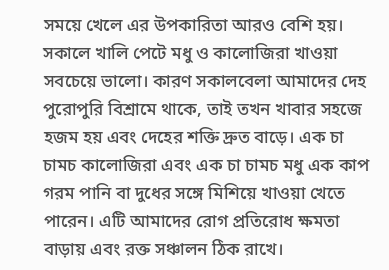সময়ে খেলে এর উপকারিতা আরও বেশি হয়। সকালে খালি পেটে মধু ও কালোজিরা খাওয়া সবচেয়ে ভালো। কারণ সকালবেলা আমাদের দেহ পুরোপুরি বিশ্রামে থাকে, তাই তখন খাবার সহজে হজম হয় এবং দেহের শক্তি দ্রুত বাড়ে। এক চা চামচ কালোজিরা এবং এক চা চামচ মধু এক কাপ গরম পানি বা দুধের সঙ্গে মিশিয়ে খাওয়া খেতে পারেন। এটি আমাদের রোগ প্রতিরোধ ক্ষমতা বাড়ায় এবং রক্ত সঞ্চালন ঠিক রাখে।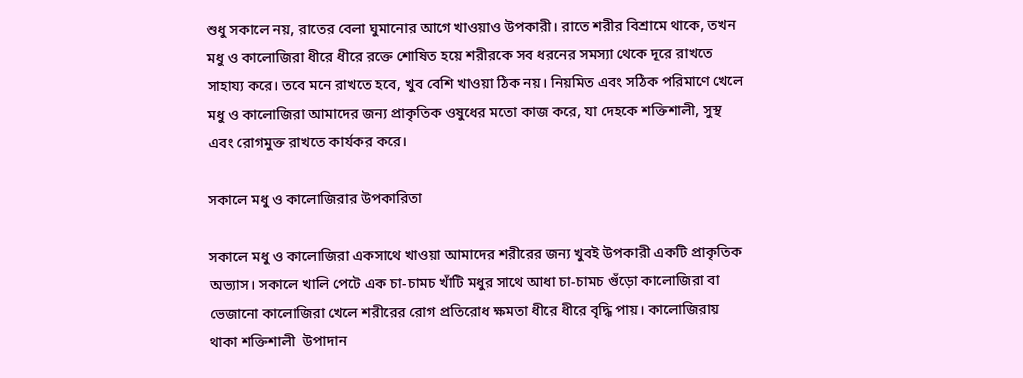শুধু সকালে নয়, রাতের বেলা ঘুমানোর আগে খাওয়াও উপকারী। রাতে শরীর বিশ্রামে থাকে, তখন মধু ও কালোজিরা ধীরে ধীরে রক্তে শোষিত হয়ে শরীরকে সব ধরনের সমস্যা থেকে দূরে রাখতে সাহায্য করে। তবে মনে রাখতে হবে, খুব বেশি খাওয়া ঠিক নয়। নিয়মিত এবং সঠিক পরিমাণে খেলে মধু ও কালোজিরা আমাদের জন্য প্রাকৃতিক ওষুধের মতো কাজ করে, যা দেহকে শক্তিশালী, সুস্থ এবং রোগমুক্ত রাখতে কার্যকর করে।

সকালে মধু ও কালোজিরার উপকারিতা

সকালে মধু ও কালোজিরা একসাথে খাওয়া আমাদের শরীরের জন্য খুবই উপকারী একটি প্রাকৃতিক অভ্যাস। সকালে খালি পেটে এক চা-চামচ খাঁটি মধুর সাথে আধা চা-চামচ গুঁড়ো কালোজিরা বা ভেজানো কালোজিরা খেলে শরীরের রোগ প্রতিরোধ ক্ষমতা ধীরে ধীরে বৃদ্ধি পায়। কালোজিরায় থাকা শক্তিশালী  উপাদান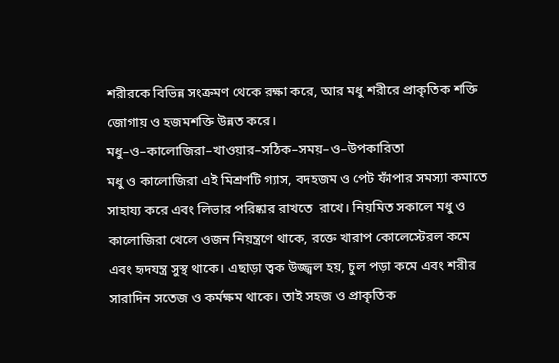শরীরকে বিভিন্ন সংক্রমণ থেকে রক্ষা করে, আর মধু শরীরে প্রাকৃতিক শক্তি জোগায় ও হজমশক্তি উন্নত করে।
মধু–ও–কালোজিরা–খাওয়ার–সঠিক–সময়–ও–উপকারিতা
মধু ও কালোজিরা এই মিশ্রণটি গ্যাস, বদহজম ও পেট ফাঁপার সমস্যা কমাতে সাহায্য করে এবং লিভার পরিষ্কার রাখতে  রাখে। নিয়মিত সকালে মধু ও কালোজিরা খেলে ওজন নিয়ন্ত্রণে থাকে, রক্তে খারাপ কোলেস্টেরল কমে এবং হৃদযন্ত্র সুস্থ থাকে। এছাড়া ত্বক উজ্জ্বল হয়, চুল পড়া কমে এবং শরীর সারাদিন সতেজ ও কর্মক্ষম থাকে। তাই সহজ ও প্রাকৃতিক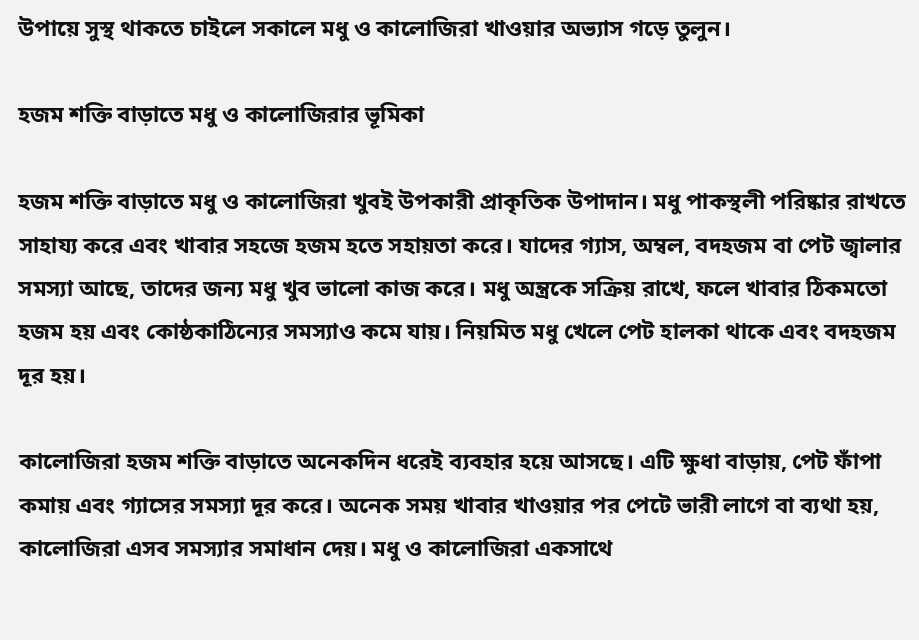উপায়ে সুস্থ থাকতে চাইলে সকালে মধু ও কালোজিরা খাওয়ার অভ্যাস গড়ে তুলুন।

হজম শক্তি বাড়াতে মধু ও কালোজিরার ভূমিকা

হজম শক্তি বাড়াতে মধু ও কালোজিরা খুবই উপকারী প্রাকৃতিক উপাদান। মধু পাকস্থলী পরিষ্কার রাখতে সাহায্য করে এবং খাবার সহজে হজম হতে সহায়তা করে। যাদের গ্যাস, অম্বল, বদহজম বা পেট জ্বালার সমস্যা আছে, তাদের জন্য মধু খুব ভালো কাজ করে। মধু অন্ত্রকে সক্রিয় রাখে, ফলে খাবার ঠিকমতো হজম হয় এবং কোষ্ঠকাঠিন্যের সমস্যাও কমে যায়। নিয়মিত মধু খেলে পেট হালকা থাকে এবং বদহজম দূর হয়।

কালোজিরা হজম শক্তি বাড়াতে অনেকদিন ধরেই ব্যবহার হয়ে আসছে। এটি ক্ষুধা বাড়ায়, পেট ফাঁপা কমায় এবং গ্যাসের সমস্যা দূর করে। অনেক সময় খাবার খাওয়ার পর পেটে ভারী লাগে বা ব্যথা হয়, কালোজিরা এসব সমস্যার সমাধান দেয়। মধু ও কালোজিরা একসাথে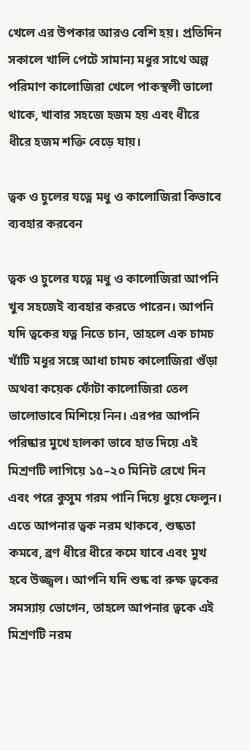খেলে এর উপকার আরও বেশি হয়। প্রতিদিন সকালে খালি পেটে সামান্য মধুর সাথে অল্প পরিমাণ কালোজিরা খেলে পাকস্থলী ভালো থাকে, খাবার সহজে হজম হয় এবং ধীরে ধীরে হজম শক্তি বেড়ে যায়।

ত্বক ও চুলের যত্নে মধু ও কালোজিরা কিভাবে ব্যবহার করবেন

ত্বক ও চুলের যত্নে মধু ও কালোজিরা আপনি খুব সহজেই ব্যবহার করতে পারেন। আপনি যদি ত্বকের যত্ন নিতে চান, তাহলে এক চামচ খাঁটি মধুর সঙ্গে আধা চামচ কালোজিরা গুঁড়া অথবা কয়েক ফোঁটা কালোজিরা তেল ভালোভাবে মিশিয়ে নিন। এরপর আপনি পরিষ্কার মুখে হালকা ভাবে হাত দিয়ে এই মিশ্রণটি লাগিয়ে ১৫–২০ মিনিট রেখে দিন এবং পরে কুসুম গরম পানি দিয়ে ধুয়ে ফেলুন। এতে আপনার ত্বক নরম থাকবে, শুষ্কতা কমবে, ব্রণ ধীরে ধীরে কমে যাবে এবং মুখ হবে উজ্জ্বল। আপনি যদি শুষ্ক বা রুক্ষ ত্বকের সমস্যায় ভোগেন, তাহলে আপনার ত্বকে এই মিশ্রণটি নরম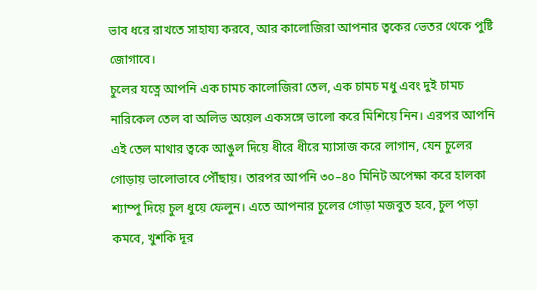ভাব ধরে রাখতে সাহায্য করবে, আর কালোজিরা আপনার ত্বকের ভেতর থেকে পুষ্টি জোগাবে।
চুলের যত্নে আপনি এক চামচ কালোজিরা তেল, এক চামচ মধু এবং দুই চামচ নারিকেল তেল বা অলিভ অয়েল একসঙ্গে ভালো করে মিশিয়ে নিন। এরপর আপনি এই তেল মাথার ত্বকে আঙুল দিয়ে ধীরে ধীরে ম্যাসাজ করে লাগান, যেন চুলের গোড়ায় ভালোভাবে পৌঁছায়। তারপর আপনি ৩০–৪০ মিনিট অপেক্ষা করে হালকা শ্যাম্পু দিয়ে চুল ধুয়ে ফেলুন। এতে আপনার চুলের গোড়া মজবুত হবে, চুল পড়া কমবে, খুশকি দূর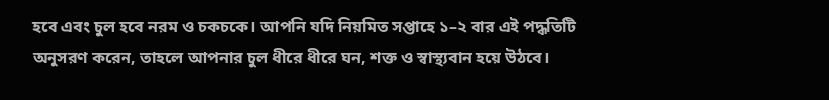হবে এবং চুল হবে নরম ও চকচকে। আপনি যদি নিয়মিত সপ্তাহে ১–২ বার এই পদ্ধতিটি অনুসরণ করেন, তাহলে আপনার চুল ধীরে ধীরে ঘন, শক্ত ও স্বাস্থ্যবান হয়ে উঠবে।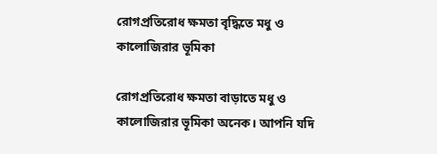রোগপ্রতিরোধ ক্ষমতা বৃদ্ধিতে মধু ও কালোজিরার ভূমিকা

রোগপ্রতিরোধ ক্ষমতা বাড়াতে মধু ও কালোজিরার ভূমিকা অনেক। আপনি যদি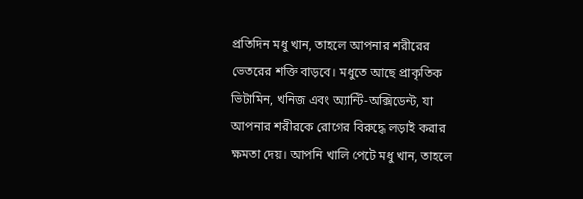প্রতিদিন মধু খান, তাহলে আপনার শরীরের ভেতরের শক্তি বাড়বে। মধুতে আছে প্রাকৃতিক ভিটামিন, খনিজ এবং অ্যান্টি-অক্সিডেন্ট, যা আপনার শরীরকে রোগের বিরুদ্ধে লড়াই করার ক্ষমতা দেয়। আপনি খালি পেটে মধু খান, তাহলে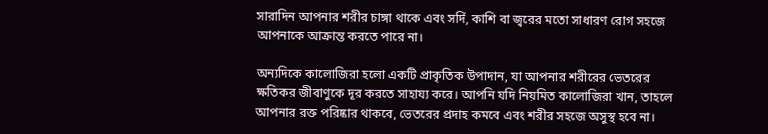সারাদিন আপনার শরীর চাঙ্গা থাকে এবং সর্দি, কাশি বা জ্বরের মতো সাধারণ রোগ সহজে আপনাকে আক্রান্ত করতে পারে না।

অন্যদিকে কালোজিরা হলো একটি প্রাকৃতিক উপাদান, যা আপনার শরীরের ভেতরের ক্ষতিকর জীবাণুকে দূর করতে সাহায্য করে। আপনি যদি নিয়মিত কালোজিরা খান, তাহলে আপনার রক্ত পরিষ্কার থাকবে, ভেতরের প্রদাহ কমবে এবং শরীর সহজে অসুস্থ হবে না।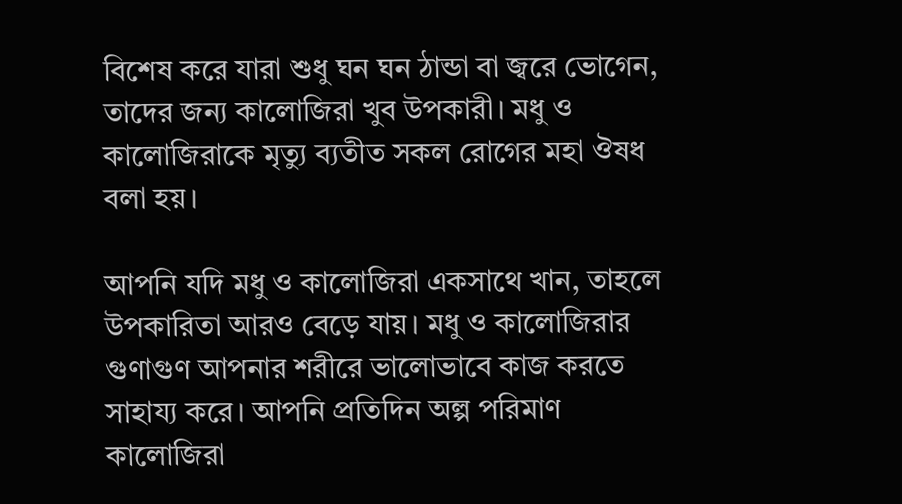বিশেষ করে যারা শুধু ঘন ঘন ঠান্ডা বা জ্বরে ভোগেন, তাদের জন্য কালোজিরা খুব উপকারী। মধু ও কালোজিরাকে মৃত্যু ব্যতীত সকল রোগের মহা ঔষধ বলা হয়।

আপনি যদি মধু ও কালোজিরা একসাথে খান, তাহলে উপকারিতা আরও বেড়ে যায়। মধু ও কালোজিরার গুণাগুণ আপনার শরীরে ভালোভাবে কাজ করতে সাহায্য করে। আপনি প্রতিদিন অল্প পরিমাণ কালোজিরা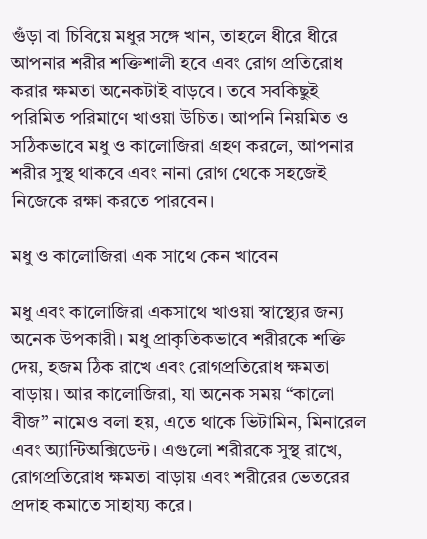গুঁড়া বা চিবিয়ে মধুর সঙ্গে খান, তাহলে ধীরে ধীরে আপনার শরীর শক্তিশালী হবে এবং রোগ প্রতিরোধ করার ক্ষমতা অনেকটাই বাড়বে। তবে সবকিছুই পরিমিত পরিমাণে খাওয়া উচিত। আপনি নিয়মিত ও সঠিকভাবে মধু ও কালোজিরা গ্রহণ করলে, আপনার শরীর সুস্থ থাকবে এবং নানা রোগ থেকে সহজেই নিজেকে রক্ষা করতে পারবেন।

মধু ও কালোজিরা এক সাথে কেন খাবেন

মধু এবং কালোজিরা একসাথে খাওয়া স্বাস্থ্যের জন্য অনেক উপকারী। মধু প্রাকৃতিকভাবে শরীরকে শক্তি দেয়, হজম ঠিক রাখে এবং রোগপ্রতিরোধ ক্ষমতা বাড়ায়। আর কালোজিরা, যা অনেক সময় “কালো বীজ” নামেও বলা হয়, এতে থাকে ভিটামিন, মিনারেল এবং অ্যান্টিঅক্সিডেন্ট। এগুলো শরীরকে সুস্থ রাখে, রোগপ্রতিরোধ ক্ষমতা বাড়ায় এবং শরীরের ভেতরের প্রদাহ কমাতে সাহায্য করে।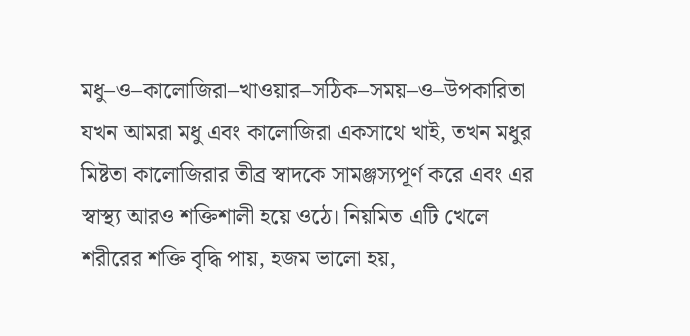মধু–ও–কালোজিরা–খাওয়ার–সঠিক–সময়–ও–উপকারিতা
যখন আমরা মধু এবং কালোজিরা একসাথে খাই, তখন মধুর মিষ্টতা কালোজিরার তীব্র স্বাদকে সামঞ্জস্যপূর্ণ করে এবং এর স্বাস্থ্য আরও শক্তিশালী হয়ে ওঠে। নিয়মিত এটি খেলে শরীরের শক্তি বৃদ্ধি পায়, হজম ভালো হয়,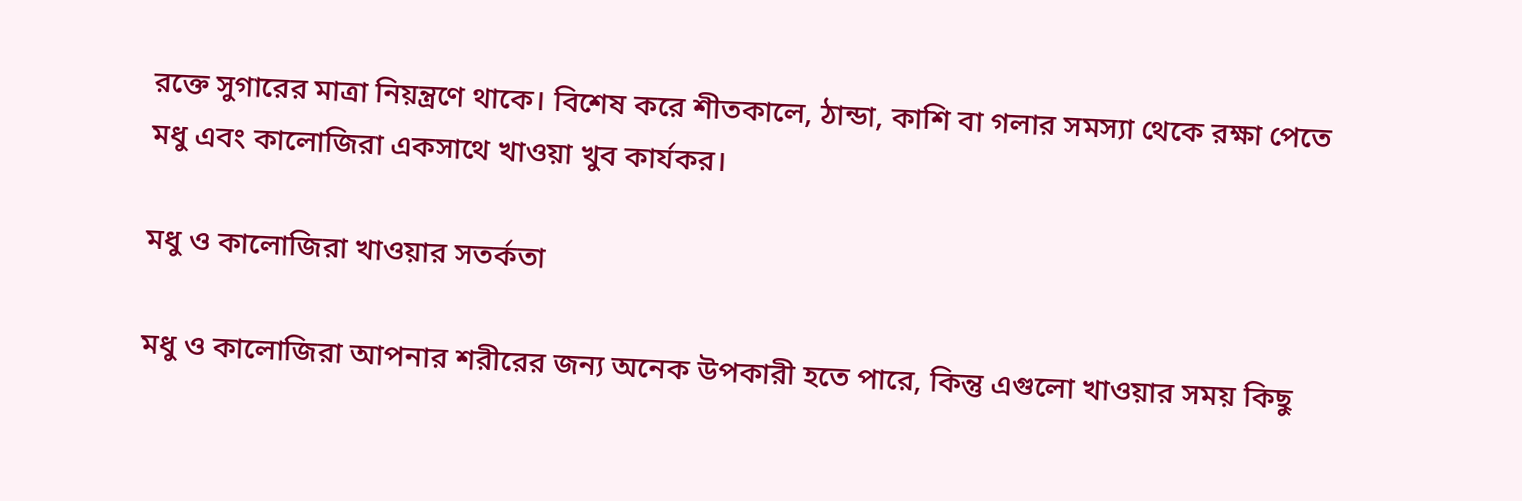রক্তে সুগারের মাত্রা নিয়ন্ত্রণে থাকে। বিশেষ করে শীতকালে, ঠান্ডা, কাশি বা গলার সমস্যা থেকে রক্ষা পেতে মধু এবং কালোজিরা একসাথে খাওয়া খুব কার্যকর।

মধু ও কালোজিরা খাওয়ার সতর্কতা

মধু ও কালোজিরা আপনার শরীরের জন্য অনেক উপকারী হতে পারে, কিন্তু এগুলো খাওয়ার সময় কিছু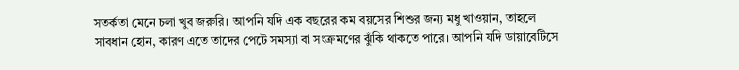সতর্কতা মেনে চলা খুব জরুরি। আপনি যদি এক বছরের কম বয়সের শিশুর জন্য মধু খাওয়ান, তাহলে সাবধান হোন, কারণ এতে তাদের পেটে সমস্যা বা সংক্রমণের ঝুঁকি থাকতে পারে। আপনি যদি ডায়াবেটিসে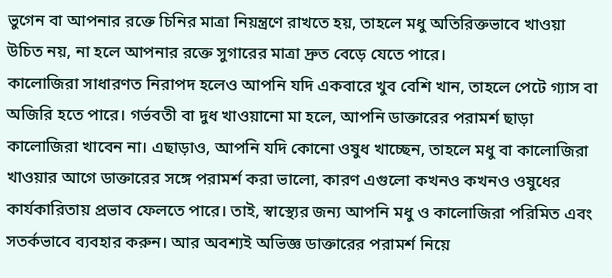ভুগেন বা আপনার রক্তে চিনির মাত্রা নিয়ন্ত্রণে রাখতে হয়, তাহলে মধু অতিরিক্তভাবে খাওয়া উচিত নয়, না হলে আপনার রক্তে সুগারের মাত্রা দ্রুত বেড়ে যেতে পারে।
কালোজিরা সাধারণত নিরাপদ হলেও আপনি যদি একবারে খুব বেশি খান, তাহলে পেটে গ্যাস বা অজিরি হতে পারে। গর্ভবতী বা দুধ খাওয়ানো মা হলে, আপনি ডাক্তারের পরামর্শ ছাড়া কালোজিরা খাবেন না। এছাড়াও, আপনি যদি কোনো ওষুধ খাচ্ছেন, তাহলে মধু বা কালোজিরা খাওয়ার আগে ডাক্তারের সঙ্গে পরামর্শ করা ভালো, কারণ এগুলো কখনও কখনও ওষুধের কার্যকারিতায় প্রভাব ফেলতে পারে। তাই, স্বাস্থ্যের জন্য আপনি মধু ও কালোজিরা পরিমিত এবং সতর্কভাবে ব্যবহার করুন। আর অবশ্যই অভিজ্ঞ ডাক্তারের পরামর্শ নিয়ে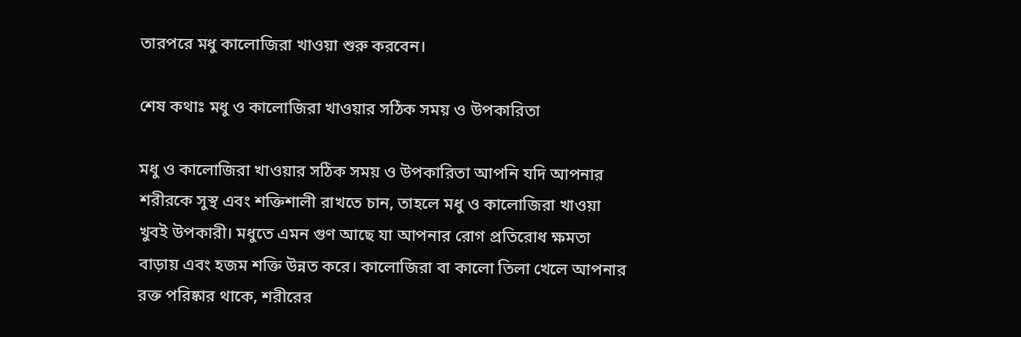তারপরে মধু কালোজিরা খাওয়া শুরু করবেন।

শেষ কথাঃ মধু ও কালোজিরা খাওয়ার সঠিক সময় ও উপকারিতা

মধু ও কালোজিরা খাওয়ার সঠিক সময় ও উপকারিতা আপনি যদি আপনার শরীরকে সুস্থ এবং শক্তিশালী রাখতে চান, তাহলে মধু ও কালোজিরা খাওয়া খুবই উপকারী। মধুতে এমন গুণ আছে যা আপনার রোগ প্রতিরোধ ক্ষমতা বাড়ায় এবং হজম শক্তি উন্নত করে। কালোজিরা বা কালো তিলা খেলে আপনার রক্ত পরিষ্কার থাকে, শরীরের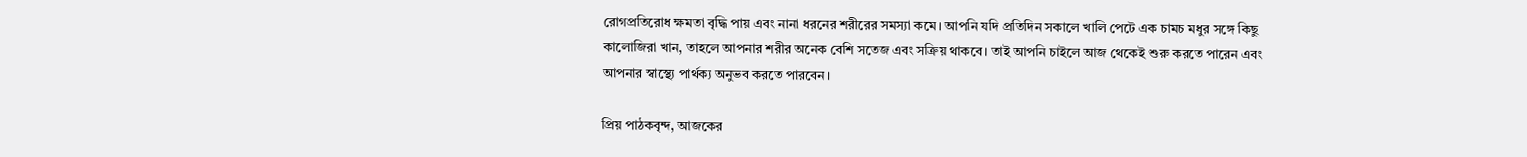রোগপ্রতিরোধ ক্ষমতা বৃদ্ধি পায় এবং নানা ধরনের শরীরের সমস্যা কমে। আপনি যদি প্রতিদিন সকালে খালি পেটে এক চামচ মধুর সঙ্গে কিছু কালোজিরা খান, তাহলে আপনার শরীর অনেক বেশি সতেজ এবং সক্রিয় থাকবে। তাই আপনি চাইলে আজ থেকেই শুরু করতে পারেন এবং আপনার স্বাস্থ্যে পার্থক্য অনুভব করতে পারবেন।

প্রিয় পাঠকবৃন্দ, আজকের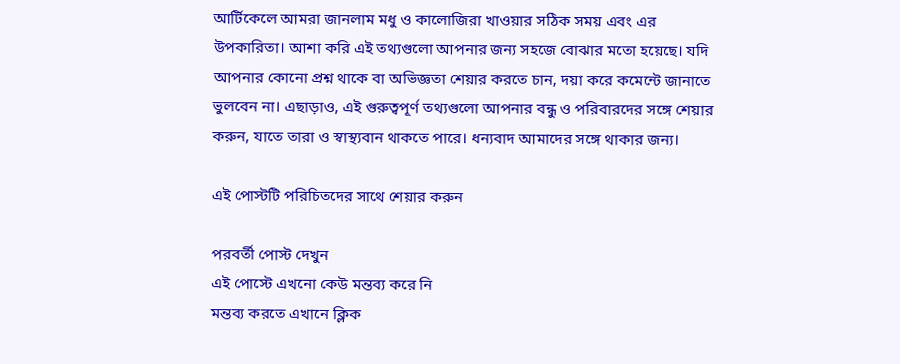আর্টিকেলে আমরা জানলাম মধু ও কালোজিরা খাওয়ার সঠিক সময় এবং এর উপকারিতা। আশা করি এই তথ্যগুলো আপনার জন্য সহজে বোঝার মতো হয়েছে। যদি আপনার কোনো প্রশ্ন থাকে বা অভিজ্ঞতা শেয়ার করতে চান, দয়া করে কমেন্টে জানাতে ভুলবেন না। এছাড়াও, এই গুরুত্বপূর্ণ তথ্যগুলো আপনার বন্ধু ও পরিবারদের সঙ্গে শেয়ার করুন, যাতে তারা ও স্বাস্থ্যবান থাকতে পারে। ধন্যবাদ আমাদের সঙ্গে থাকার জন্য।

এই পোস্টটি পরিচিতদের সাথে শেয়ার করুন

পরবর্তী পোস্ট দেখুন
এই পোস্টে এখনো কেউ মন্তব্য করে নি
মন্তব্য করতে এখানে ক্লিক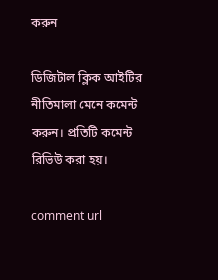করুন

ডিজিটাল ক্লিক আইটির নীতিমালা মেনে কমেন্ট করুন। প্রতিটি কমেন্ট রিভিউ করা হয়।

comment url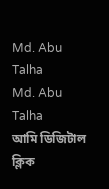Md. Abu Talha
Md. Abu Talha
আমি ডিজিটাল ক্লিক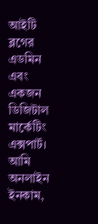আইটি ব্লগের এডমিন এবং একজন ডিজিটাল মার্কেটিং এক্সপার্ট। আমি অনলাইন ইনকাম,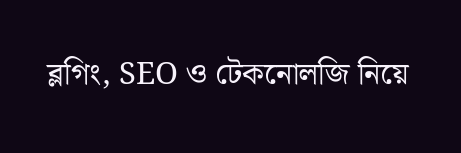ব্লগিং, SEO ও টেকনোলজি নিয়ে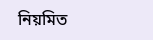নিয়মিত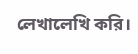লেখালেখি করি।